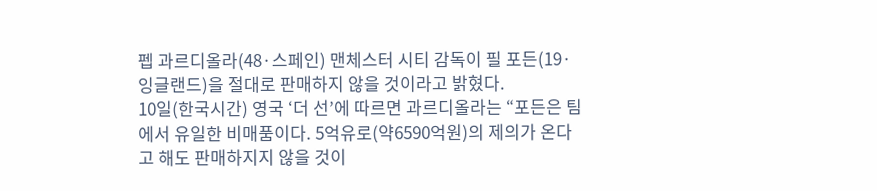펩 과르디올라(48·스페인) 맨체스터 시티 감독이 필 포든(19·잉글랜드)을 절대로 판매하지 않을 것이라고 밝혔다.
10일(한국시간) 영국 ‘더 선’에 따르면 과르디올라는 “포든은 팀에서 유일한 비매품이다. 5억유로(약6590억원)의 제의가 온다고 해도 판매하지지 않을 것이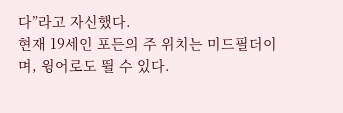다”라고 자신했다.
현재 19세인 포든의 주 위치는 미드필더이며, 윙어로도 뛸 수 있다.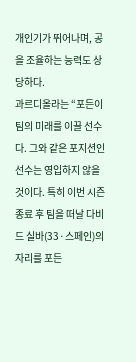개인기가 뛰어나며, 공을 조율하는 능력도 상당하다.
과르디올라는 “포든이 팀의 미래를 이끌 선수다. 그와 같은 포지션인 선수는 영입하지 않을 것이다. 특히 이번 시즌 종료 후 팀을 떠날 다비드 실바(33·스페인)의 자리를 포든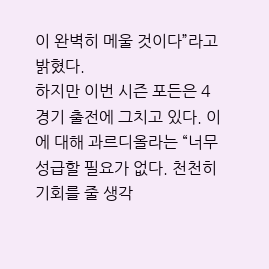이 완벽히 메울 것이다”라고 밝혔다.
하지만 이번 시즌 포든은 4경기 출전에 그치고 있다. 이에 대해 과르디올라는 “너무 성급할 필요가 없다. 천천히 기회를 줄 생각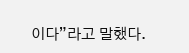이다”라고 말했다.